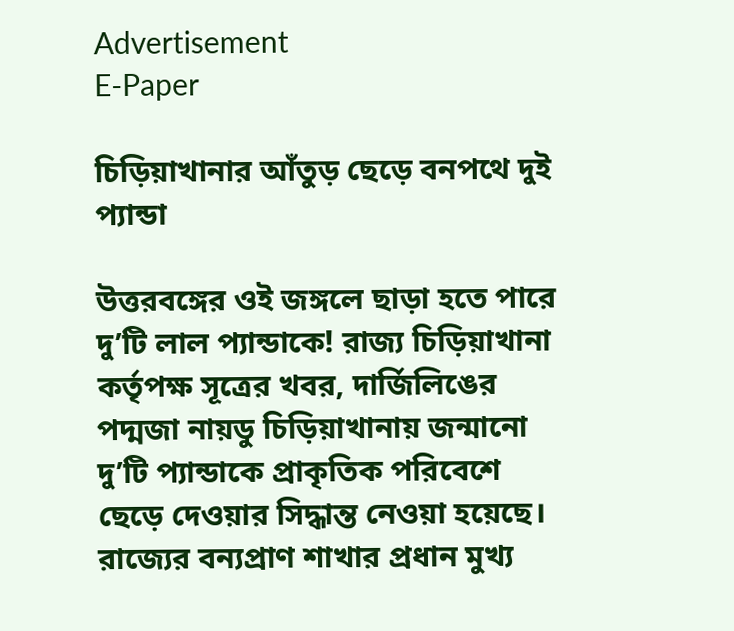Advertisement
E-Paper

চিড়িয়াখানার আঁতুড় ছেড়ে বনপথে দুই প্যান্ডা

উত্তরবঙ্গের ওই জঙ্গলে ছাড়া হতে পারে দু’টি লাল প্যান্ডাকে! রাজ্য চিড়িয়াখানা কর্তৃপক্ষ সূত্রের খবর, দার্জিলিঙের পদ্মজা নায়ডু চিড়িয়াখানায় জন্মানো দু’টি প্যান্ডাকে প্রাকৃতিক পরিবেশে ছেড়ে দেওয়ার সিদ্ধান্ত নেওয়া হয়েছে। রাজ্যের বন্যপ্রাণ শাখার প্রধান মুখ্য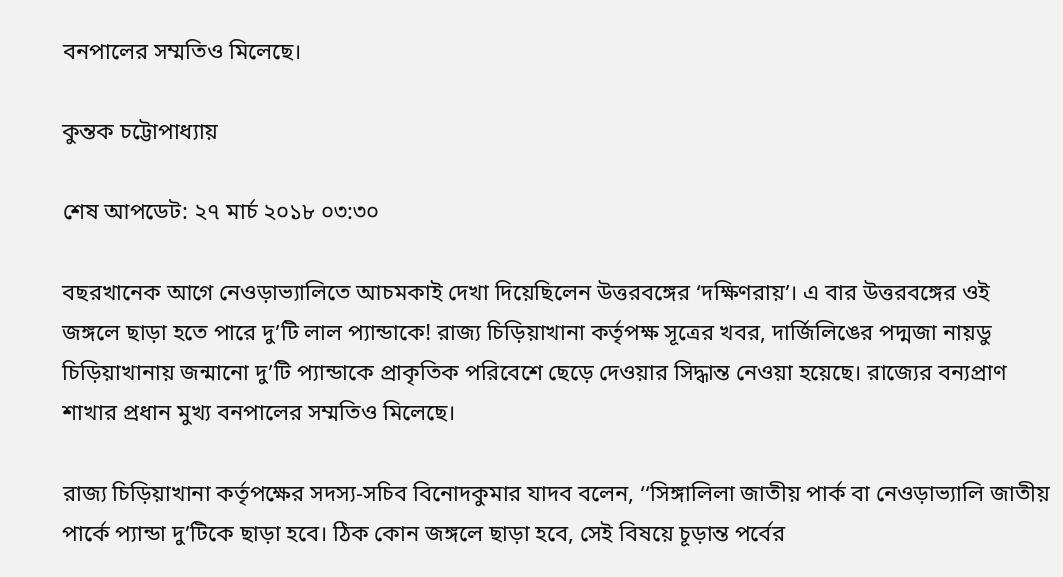বনপালের সম্মতিও মিলেছে।

কুন্তক চট্টোপাধ্যায়

শেষ আপডেট: ২৭ মার্চ ২০১৮ ০৩:৩০

বছরখানেক আগে নেওড়াভ্যালিতে আচমকাই দেখা দিয়েছিলেন উত্তরবঙ্গের ‘দক্ষিণরায়’। এ বার উত্তরবঙ্গের ওই জঙ্গলে ছাড়া হতে পারে দু’টি লাল প্যান্ডাকে! রাজ্য চিড়িয়াখানা কর্তৃপক্ষ সূত্রের খবর, দার্জিলিঙের পদ্মজা নায়ডু চিড়িয়াখানায় জন্মানো দু’টি প্যান্ডাকে প্রাকৃতিক পরিবেশে ছেড়ে দেওয়ার সিদ্ধান্ত নেওয়া হয়েছে। রাজ্যের বন্যপ্রাণ শাখার প্রধান মুখ্য বনপালের সম্মতিও মিলেছে।

রাজ্য চিড়িয়াখানা কর্তৃপক্ষের সদস্য-সচিব বিনোদকুমার যাদব বলেন, ‘‘সিঙ্গালিলা জাতীয় পার্ক বা নেওড়াভ্যালি জাতীয় পার্কে প্যান্ডা দু’টিকে ছাড়া হবে। ঠিক কোন জঙ্গলে ছাড়া হবে, সেই বিষয়ে চূড়ান্ত পর্বের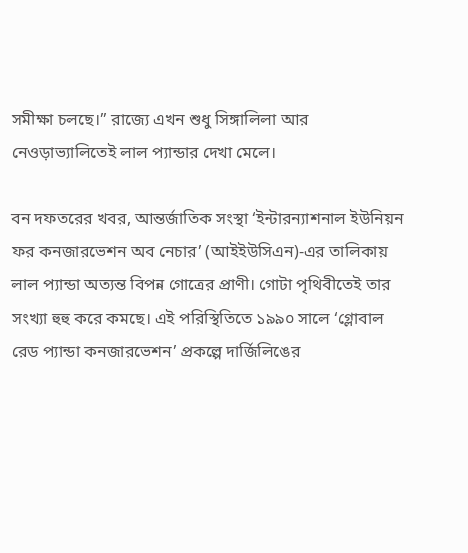সমীক্ষা চলছে।’’ রাজ্যে এখন শুধু সিঙ্গালিলা আর নেওড়াভ্যালিতেই লাল প্যান্ডার দেখা মেলে।

বন দফতরের খবর, আন্তর্জাতিক সংস্থা ‘ইন্টারন্যাশনাল ইউনিয়ন ফর কনজারভেশন অব নেচার’ (আইইউসিএন)-এর তালিকায় লাল প্যান্ডা অত্যন্ত বিপন্ন গোত্রের প্রাণী। গোটা পৃথিবীতেই তার সংখ্যা হুহু করে কমছে। এই পরিস্থিতিতে ১৯৯০ সালে ‘গ্লোবাল রেড প্যান্ডা কনজারভেশন’ প্রকল্পে দার্জিলিঙের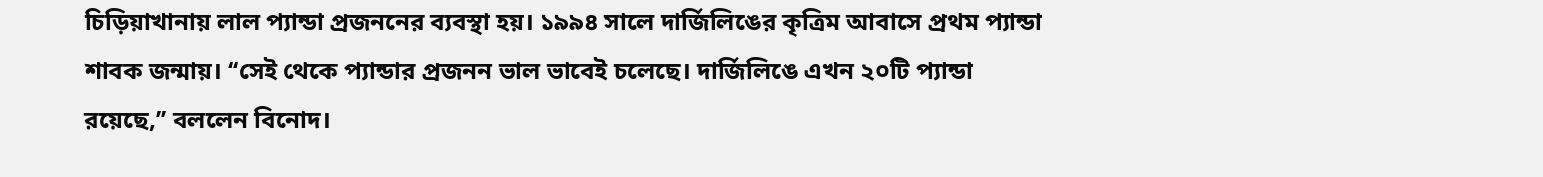চিড়িয়াখানায় লাল প্যান্ডা প্রজননের ব্যবস্থা হয়। ১৯৯৪ সালে দার্জিলিঙের কৃত্রিম আবাসে প্রথম প্যান্ডা শাবক জন্মায়। ‘‘সেই থেকে প্যান্ডার প্রজনন ভাল ভাবেই চলেছে। দার্জিলিঙে এখন ২০টি প্যান্ডা রয়েছে,’’ বললেন বিনোদ।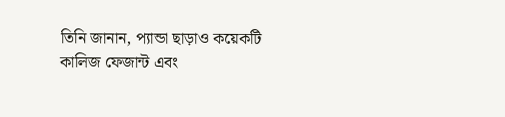তিনি জানান, প্যান্ডা ছাড়াও কয়েকটি কালিজ ফেজান্ট এবং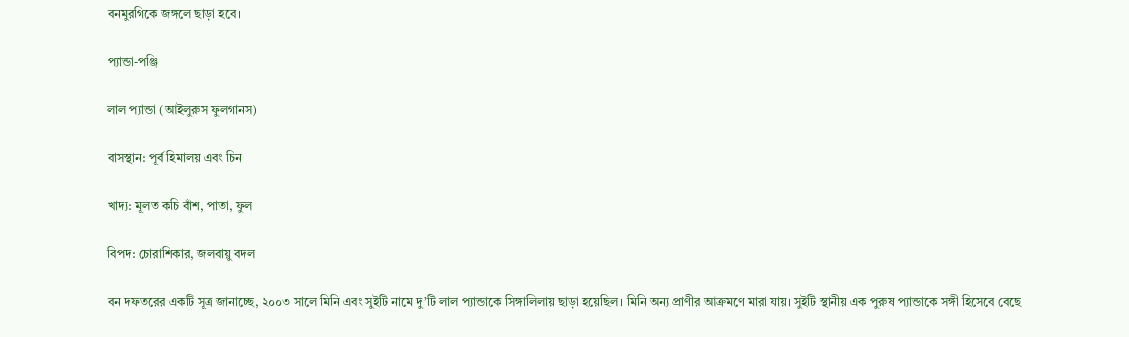বনমুরগিকে জঙ্গলে ছাড়া হবে।

প্যান্ডা-পঞ্জি

লাল প্যান্ডা (আইলুরুস ফুলগানস)

বাসস্থান: পূর্ব হিমালয় এবং চিন

খাদ্য: মূলত কচি বাঁশ, পাতা, ফুল

বিপদ: চোরাশিকার, জলবায়ু বদল

বন দফতরের একটি সূত্র জানাচ্ছে, ২০০৩ সালে মিনি এবং সুইটি নামে দু’টি লাল প্যান্ডাকে সিঙ্গালিলায় ছাড়া হয়েছিল। মিনি অন্য প্রাণীর আক্রমণে মারা যায়। সুইটি স্থানীয় এক পুরুষ প্যান্ডাকে সঙ্গী হিসেবে বেছে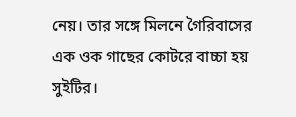নেয়। তার সঙ্গে মিলনে গৈরিবাসের এক ওক গাছের কোটরে বাচ্চা হয় সুইটির।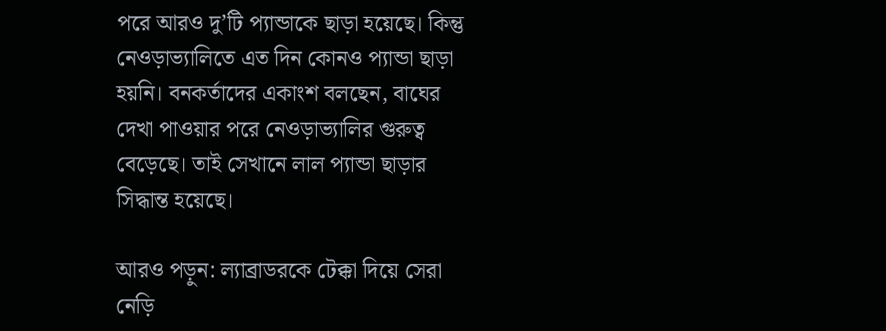পরে আরও দু’টি প্যান্ডাকে ছাড়া হয়েছে। কিন্তু নেওড়াভ্যালিতে এত দিন কোনও প্যান্ডা ছাড়া হয়নি। বনকর্তাদের একাংশ বলছেন, বাঘের দেখা পাওয়ার পরে নেওড়াভ্যালির গুরুত্ব বেড়েছে। তাই সেখানে লাল প্যান্ডা ছাড়ার সিদ্ধান্ত হয়েছে।

আরও পড়ুন: ল্যাব্রাডরকে টেক্কা দিয়ে সেরা নেড়ি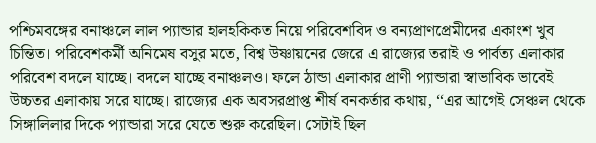পশ্চিমবঙ্গের বনাঞ্চলে লাল প্যান্ডার হালহকিকত নিয়ে পরিবেশবিদ ও বন্যপ্রাণপ্রেমীদের একাংশ খুব চিন্তিত। পরিবেশকর্মী অনিমেষ বসুর মতে, বিশ্ব উষ্ণায়নের জেরে এ রাজ্যের তরাই ও পার্বত্য এলাকার পরিবেশ বদলে যাচ্ছে। বদলে যাচ্ছে বনাঞ্চলও। ফলে ঠান্ডা এলাকার প্রাণী প্যান্ডারা স্বাভাবিক ভাবেই উচ্চতর এলাকায় সরে যাচ্ছে। রাজ্যের এক অবসরপ্রাপ্ত শীর্ষ বনকর্তার কথায়, ‘‘এর আগেই সেঞ্চল থেকে সিঙ্গালিলার দিকে প্যান্ডারা সরে যেতে শুরু করেছিল। সেটাই ছিল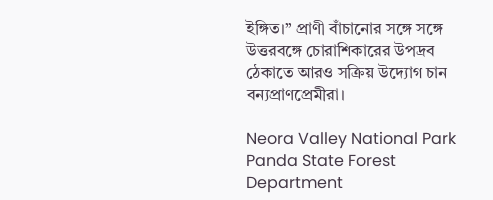ইঙ্গিত।’’ প্রাণী বাঁচানোর সঙ্গে সঙ্গে উত্তরবঙ্গে চোরাশিকারের উপদ্রব ঠেকাতে আরও সক্রিয় উদ্যোগ চান বন্যপ্রাণপ্রেমীরা।

Neora Valley National Park Panda State Forest Department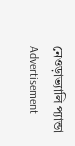নেওড়াভ্যালি প্যান্ডা
Advertisement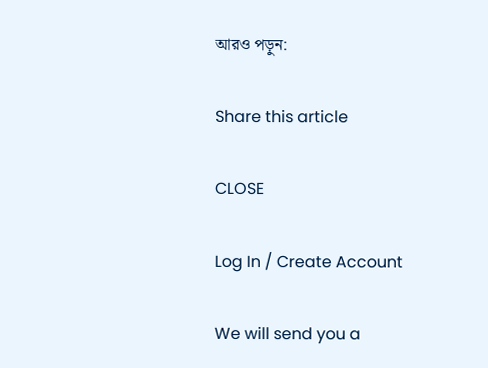আরও পড়ুন:

Share this article

CLOSE

Log In / Create Account

We will send you a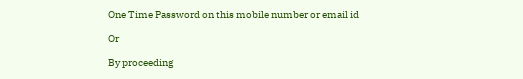One Time Password on this mobile number or email id

Or

By proceeding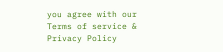you agree with our Terms of service & Privacy Policy